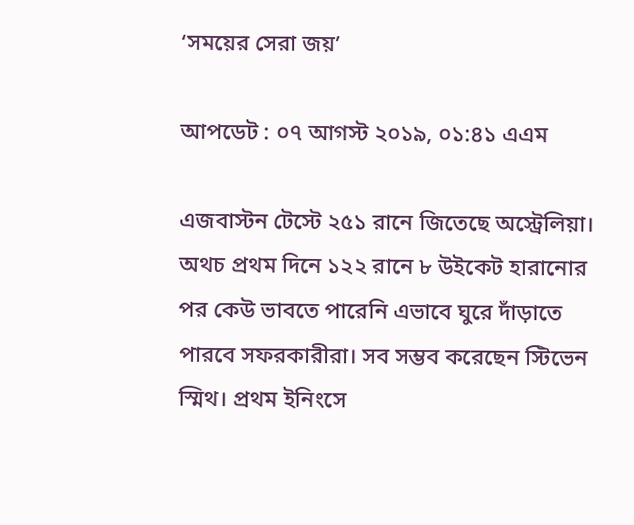‘সময়ের সেরা জয়’

আপডেট : ০৭ আগস্ট ২০১৯, ০১:৪১ এএম

এজবাস্টন টেস্টে ২৫১ রানে জিতেছে অস্ট্রেলিয়া। অথচ প্রথম দিনে ১২২ রানে ৮ উইকেট হারানোর পর কেউ ভাবতে পারেনি এভাবে ঘুরে দাঁড়াতে পারবে সফরকারীরা। সব সম্ভব করেছেন স্টিভেন স্মিথ। প্রথম ইনিংসে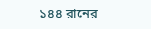১৪৪ রানের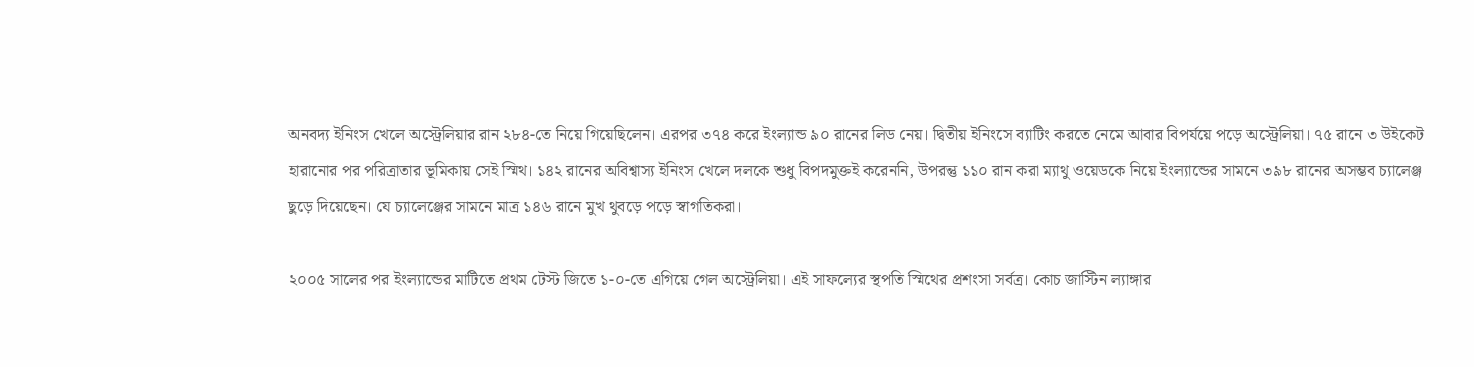অনবদ্য ইনিংস খেলে অস্ট্রেলিয়ার রান ২৮৪-তে নিয়ে গিয়েছিলেন। এরপর ৩৭৪ করে ইংল্যান্ড ৯০ রানের লিড নেয়। দ্বিতীয় ইনিংসে ব্যাটিং করতে নেমে আবার বিপর্যয়ে পড়ে অস্ট্রেলিয়া। ৭৫ রানে ৩ উইকেট হারানোর পর পরিত্রাতার ভূমিকায় সেই স্মিথ। ১৪২ রানের অবিশ্বাস্য ইনিংস খেলে দলকে শুধু বিপদমুক্তই করেননি, উপরন্তু ১১০ রান করা ম্যাথু ওয়েডকে নিয়ে ইংল্যান্ডের সামনে ৩৯৮ রানের অসম্ভব চ্যালেঞ্জ ছুড়ে দিয়েছেন। যে চ্যালেঞ্জের সামনে মাত্র ১৪৬ রানে মুখ থুবড়ে পড়ে স্বাগতিকরা।

২০০৫ সালের পর ইংল্যান্ডের মাটিতে প্রথম টেস্ট জিতে ১-০-তে এগিয়ে গেল অস্ট্রেলিয়া। এই সাফল্যের স্থপতি স্মিথের প্রশংসা সর্বত্র। কোচ জাস্টিন ল্যাঙ্গার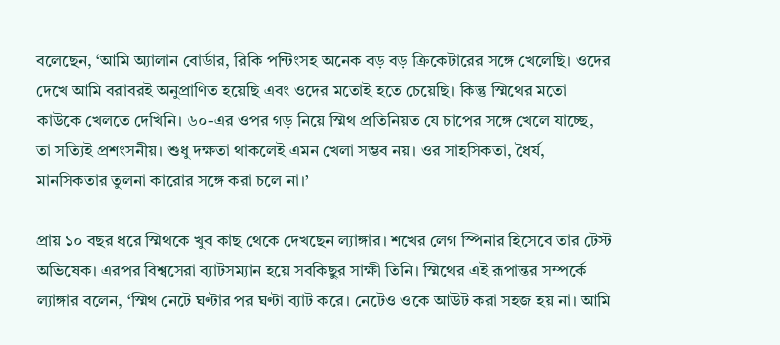বলেছেন, ‘আমি অ্যালান বোর্ডার, রিকি পন্টিংসহ অনেক বড় বড় ক্রিকেটারের সঙ্গে খেলেছি। ওদের দেখে আমি বরাবরই অনুপ্রাণিত হয়েছি এবং ওদের মতোই হতে চেয়েছি। কিন্তু স্মিথের মতো কাউকে খেলতে দেখিনি। ৬০-এর ওপর গড় নিয়ে স্মিথ প্রতিনিয়ত যে চাপের সঙ্গে খেলে যাচ্ছে, তা সত্যিই প্রশংসনীয়। শুধু দক্ষতা থাকলেই এমন খেলা সম্ভব নয়। ওর সাহসিকতা, ধৈর্য, মানসিকতার তুলনা কারোর সঙ্গে করা চলে না।’

প্রায় ১০ বছর ধরে স্মিথকে খুব কাছ থেকে দেখছেন ল্যাঙ্গার। শখের লেগ স্পিনার হিসেবে তার টেস্ট অভিষেক। এরপর বিশ্বসেরা ব্যাটসম্যান হয়ে সবকিছুর সাক্ষী তিনি। স্মিথের এই রূপান্তর সম্পর্কে ল্যাঙ্গার বলেন, ‘স্মিথ নেটে ঘণ্টার পর ঘণ্টা ব্যাট করে। নেটেও ওকে আউট করা সহজ হয় না। আমি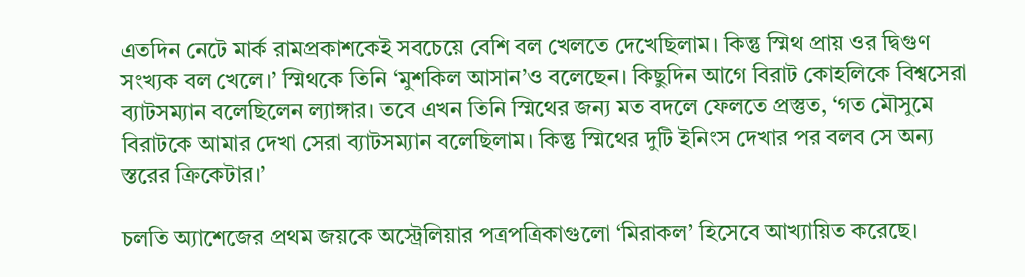এতদিন নেটে মার্ক রামপ্রকাশকেই সবচেয়ে বেশি বল খেলতে দেখেছিলাম। কিন্তু স্মিথ প্রায় ওর দ্বিগুণ সংখ্যক বল খেলে।’ স্মিথকে তিনি ‘মুশকিল আসান’ও বলেছেন। কিছুদিন আগে বিরাট কোহলিকে বিশ্বসেরা ব্যাটসম্যান বলেছিলেন ল্যাঙ্গার। তবে এখন তিনি স্মিথের জন্য মত বদলে ফেলতে প্রস্তুত, ‘গত মৌসুমে বিরাটকে আমার দেখা সেরা ব্যাটসম্যান বলেছিলাম। কিন্তু স্মিথের দুটি ইনিংস দেখার পর বলব সে অন্য স্তরের ক্রিকেটার।’

চলতি অ্যাশেজের প্রথম জয়কে অস্ট্রেলিয়ার পত্রপত্রিকাগুলো ‘মিরাকল’ হিসেবে আখ্যায়িত করেছে।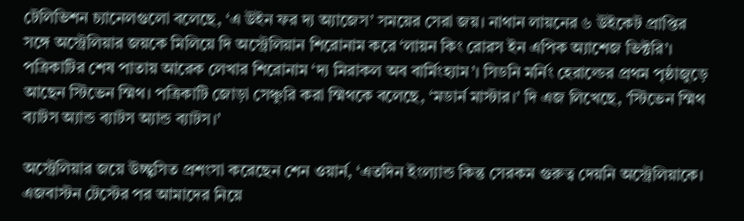টেলিভিশন চ্যানেলগুলো বলেছে, ‘এ উইন ফর দ্য অ্যাজেস’ সময়ের সেরা জয়। নাথান লায়নের ৬ উইকেট প্রাপ্তির সঙ্গে অস্ট্রেলিয়ার জয়কে মিলিয়ে দি অস্ট্রেলিয়ান শিরোনাম করে ‘লায়ন কিং রোরস ইন এপিক অ্যাশেজ ভিক্টরি’। পত্রিকাটির শেষ পাতায় আরেক লেখার শিরোনাম ‘দ্য মিরাকল অব বার্মিংহ্যাম’। সিডনি মর্নিং হেরাল্ডের প্রথম পৃষ্ঠাজুড়ে আছেন স্টিভেন স্মিথ। পত্রিকাটি জোড়া সেঞ্চুরি করা স্মিথকে বলেছে, ‘মডার্ন মাস্টার।’ দি এজ লিখেছে, ‘স্টিভেন স্মিথ ব্যাটস অ্যান্ড ব্যাটস অ্যান্ড ব্যাটস।’

অস্ট্রেলিয়ার জয়ে উচ্ছ্বসিত প্রশংসা করেছেন শেন ওয়ার্ন, ‘এতদিন ইংল্যান্ড কিন্তু সেরকম গুরুত্ব দেয়নি অস্ট্রেলিয়াকে। এজবাস্টন টেস্টের পর আমাদের নিয়ে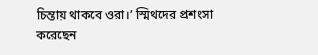চিন্তায় থাকবে ওরা।’ স্মিথদের প্রশংসা করেছেন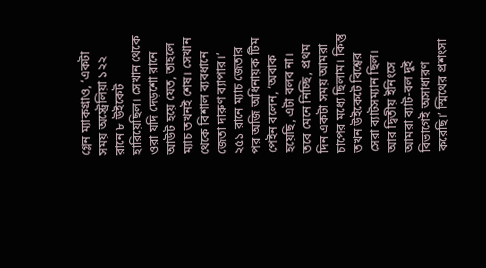গ্লেন ম্যাকগ্রাও, ‘একটা সময় অস্ট্রেলিয়া ১২২ রানে ৮ উইকেট হারিয়েছিল। সেখান থেকে ওরা যদি দেড়শো রানে আউট হয়ে যেত, তাহলে ম্যাচ তখনই শেষ। সেখান থেকে বিশাল ব্যবধানে জেতা দারুণ ব্যাপার।’ ২৫১ রানে ম্যাচ জেতার পর অজি অধিনায়ক টিম পেইন বলেন, ‘অবাক হয়েছি, এটা বলব না। তবে মেনে নিচ্ছি, প্রথম দিন একটা সময় আমরা চাপের মধ্যে ছিলাম। কিন্তু তখন উইকেটে বিশ্বের সেরা ব্যাটসম্যান ছিল। আর দ্বিতীয় ইনিংসে আমরা ব্যাট-বল দুই বিভাগেই অসাধারণ করেছি।’ স্মিথের প্রশংসা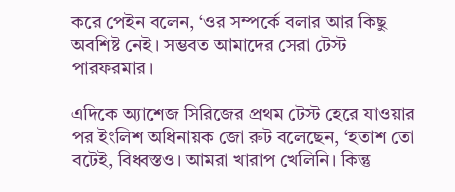করে পেইন বলেন, ‘ওর সম্পর্কে বলার আর কিছু অবশিষ্ট নেই। সম্ভবত আমাদের সেরা টেস্ট পারফরমার।

এদিকে অ্যাশেজ সিরিজের প্রথম টেস্ট হেরে যাওয়ার পর ইংলিশ অধিনায়ক জো রুট বলেছেন, ‘হতাশ তো বটেই, বিধ্বস্তও। আমরা খারাপ খেলিনি। কিন্তু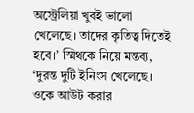অস্ট্রেলিয়া খুবই ভালো খেলেছে। তাদের কৃতিত্ব দিতেই হবে।’ স্মিথকে নিয়ে মন্তব্য, ‘দুরন্ত দুটি ইনিংস খেলেছে। ওকে আউট করার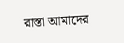রাস্তা আমাদের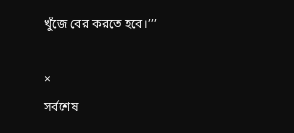খুঁজে বের করতে হবে।’’’

×
সর্বশেষ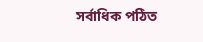সর্বাধিক পঠিত